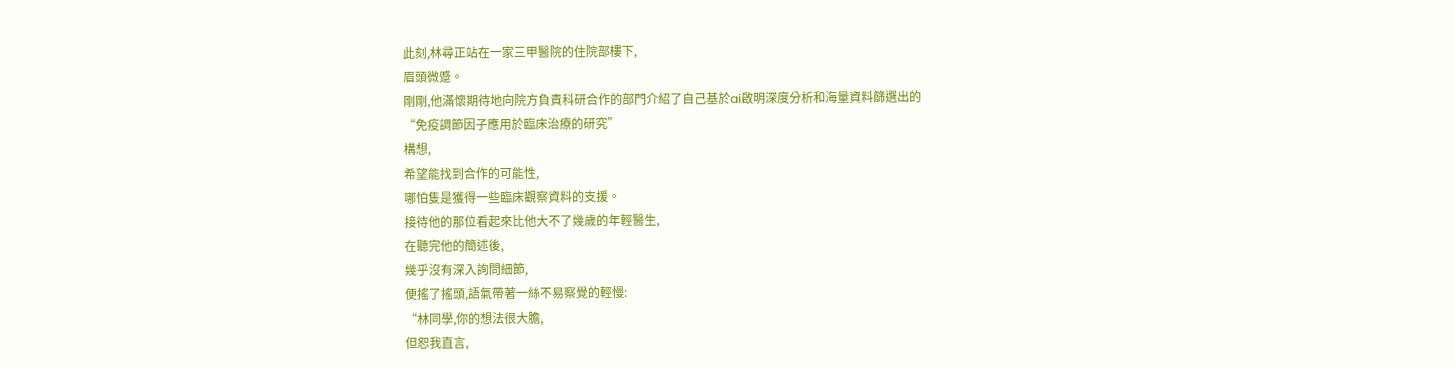此刻,林尋正站在一家三甲醫院的住院部樓下,
眉頭微蹙。
剛剛,他滿懷期待地向院方負責科研合作的部門介紹了自己基於ai啟明深度分析和海量資料篩選出的
“免疫調節因子應用於臨床治療的研究”
構想,
希望能找到合作的可能性,
哪怕隻是獲得一些臨床觀察資料的支援。
接待他的那位看起來比他大不了幾歲的年輕醫生,
在聽完他的簡述後,
幾乎沒有深入詢問細節,
便搖了搖頭,語氣帶著一絲不易察覺的輕慢:
“林同學,你的想法很大膽,
但恕我直言,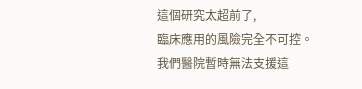這個研究太超前了,
臨床應用的風險完全不可控。
我們醫院暫時無法支援這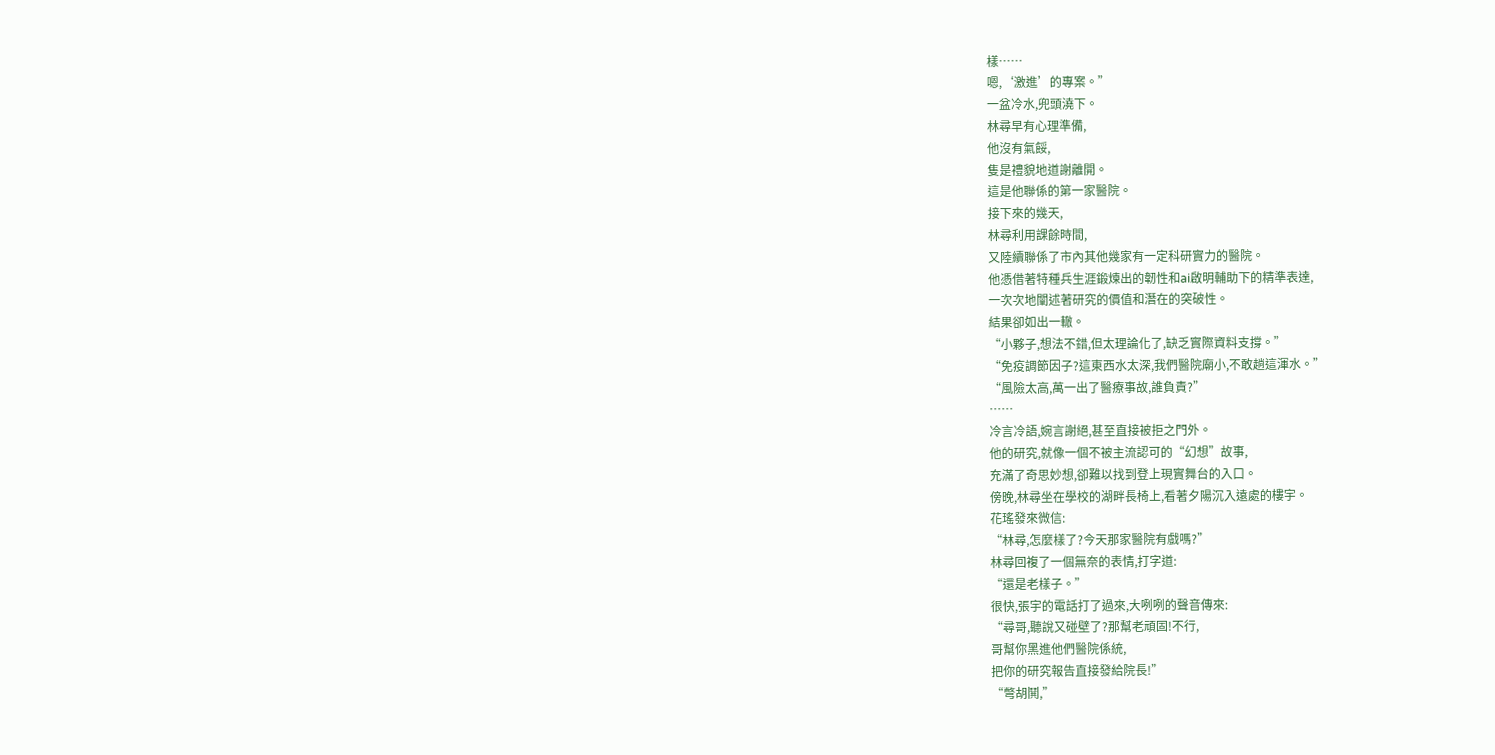樣……
嗯,‘激進’的專案。”
一盆冷水,兜頭澆下。
林尋早有心理準備,
他沒有氣餒,
隻是禮貌地道謝離開。
這是他聯係的第一家醫院。
接下來的幾天,
林尋利用課餘時間,
又陸續聯係了市內其他幾家有一定科研實力的醫院。
他憑借著特種兵生涯鍛煉出的韌性和ai啟明輔助下的精準表達,
一次次地闡述著研究的價值和潛在的突破性。
結果卻如出一轍。
“小夥子,想法不錯,但太理論化了,缺乏實際資料支撐。”
“免疫調節因子?這東西水太深,我們醫院廟小,不敢趟這渾水。”
“風險太高,萬一出了醫療事故,誰負責?”
……
冷言冷語,婉言謝絕,甚至直接被拒之門外。
他的研究,就像一個不被主流認可的“幻想”故事,
充滿了奇思妙想,卻難以找到登上現實舞台的入口。
傍晚,林尋坐在學校的湖畔長椅上,看著夕陽沉入遠處的樓宇。
花瑤發來微信:
“林尋,怎麼樣了?今天那家醫院有戲嗎?”
林尋回複了一個無奈的表情,打字道:
“還是老樣子。”
很快,張宇的電話打了過來,大咧咧的聲音傳來:
“尋哥,聽說又碰壁了?那幫老頑固!不行,
哥幫你黑進他們醫院係統,
把你的研究報告直接發給院長!”
“彆胡鬨,”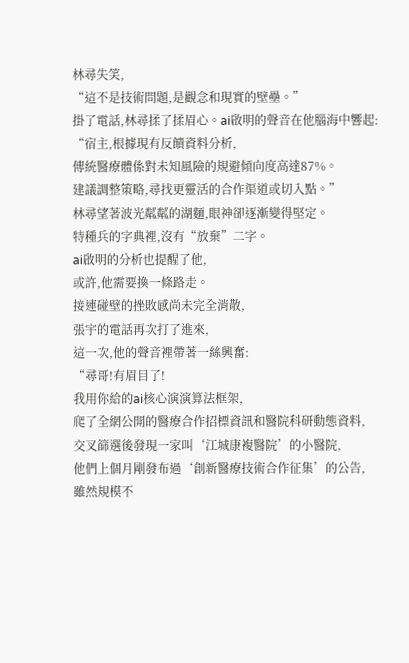林尋失笑,
“這不是技術問題,是觀念和現實的壁壘。”
掛了電話,林尋揉了揉眉心。ai啟明的聲音在他腦海中響起:
“宿主,根據現有反饋資料分析,
傳統醫療體係對未知風險的規避傾向度高達87%。
建議調整策略,尋找更靈活的合作渠道或切入點。”
林尋望著波光粼粼的湖麵,眼神卻逐漸變得堅定。
特種兵的字典裡,沒有“放棄”二字。
ai啟明的分析也提醒了他,
或許,他需要換一條路走。
接連碰壁的挫敗感尚未完全消散,
張宇的電話再次打了進來,
這一次,他的聲音裡帶著一絲興奮:
“尋哥!有眉目了!
我用你給的ai核心演演算法框架,
爬了全網公開的醫療合作招標資訊和醫院科研動態資料,
交叉篩選後發現一家叫‘江城康複醫院’的小醫院,
他們上個月剛發布過‘創新醫療技術合作征集’的公告,
雖然規模不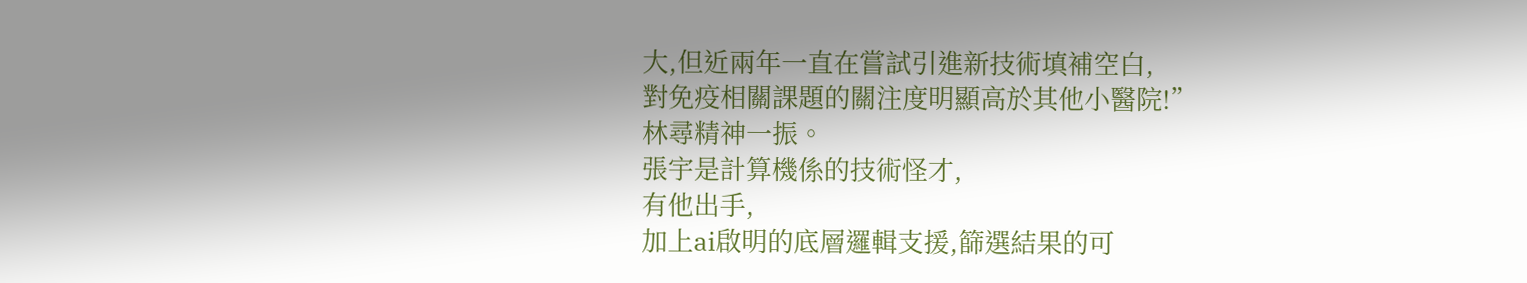大,但近兩年一直在嘗試引進新技術填補空白,
對免疫相關課題的關注度明顯高於其他小醫院!”
林尋精神一振。
張宇是計算機係的技術怪才,
有他出手,
加上ai啟明的底層邏輯支援,篩選結果的可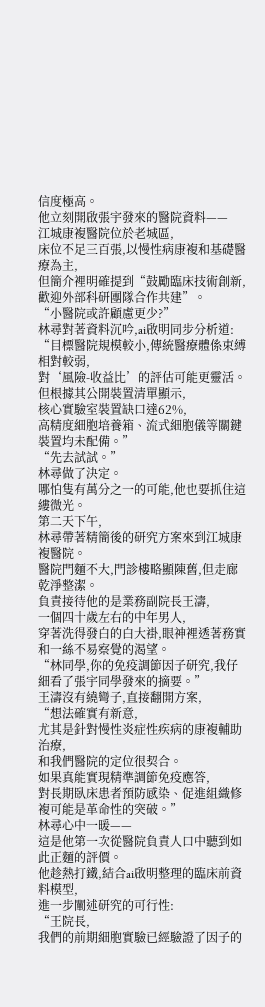信度極高。
他立刻開啟張宇發來的醫院資料——
江城康複醫院位於老城區,
床位不足三百張,以慢性病康複和基礎醫療為主,
但簡介裡明確提到“鼓勵臨床技術創新,
歡迎外部科研團隊合作共建”。
“小醫院或許顧慮更少?”
林尋對著資料沉吟,ai啟明同步分析道:
“目標醫院規模較小,傳統醫療體係束縛相對較弱,
對‘風險-收益比’的評估可能更靈活。
但根據其公開裝置清單顯示,
核心實驗室裝置缺口達62%,
高精度細胞培養箱、流式細胞儀等關鍵裝置均未配備。”
“先去試試。”
林尋做了決定。
哪怕隻有萬分之一的可能,他也要抓住這縷微光。
第二天下午,
林尋帶著精簡後的研究方案來到江城康複醫院。
醫院門麵不大,門診樓略顯陳舊,但走廊乾淨整潔。
負責接待他的是業務副院長王濤,
一個四十歲左右的中年男人,
穿著洗得發白的白大褂,眼神裡透著務實和一絲不易察覺的渴望。
“林同學,你的免疫調節因子研究,我仔細看了張宇同學發來的摘要。”
王濤沒有繞彎子,直接翻開方案,
“想法確實有新意,
尤其是針對慢性炎症性疾病的康複輔助治療,
和我們醫院的定位很契合。
如果真能實現精準調節免疫應答,
對長期臥床患者預防感染、促進組織修複可能是革命性的突破。”
林尋心中一暖——
這是他第一次從醫院負責人口中聽到如此正麵的評價。
他趁熱打鐵,結合ai啟明整理的臨床前資料模型,
進一步闡述研究的可行性:
“王院長,
我們的前期細胞實驗已經驗證了因子的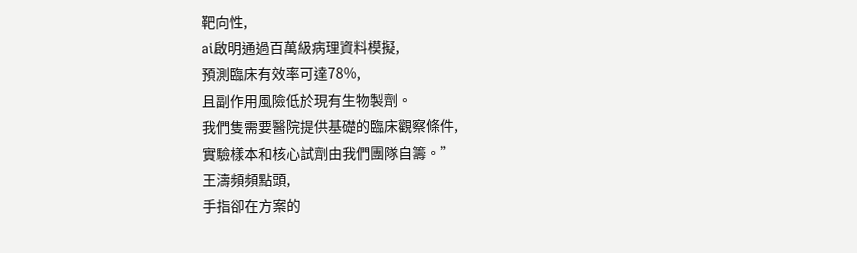靶向性,
ai啟明通過百萬級病理資料模擬,
預測臨床有效率可達78%,
且副作用風險低於現有生物製劑。
我們隻需要醫院提供基礎的臨床觀察條件,
實驗樣本和核心試劑由我們團隊自籌。”
王濤頻頻點頭,
手指卻在方案的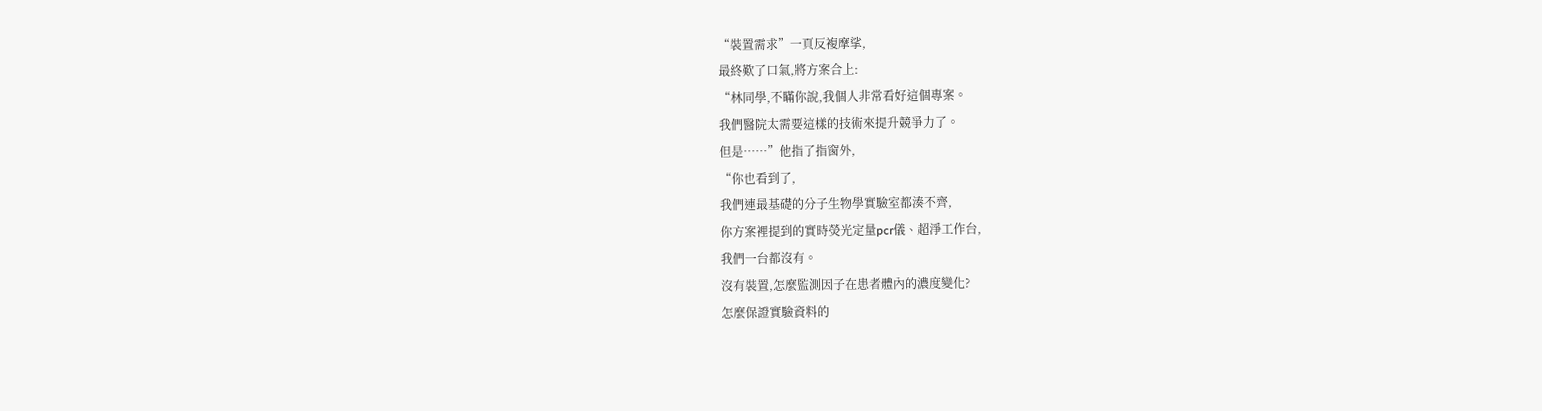“裝置需求”一頁反複摩挲,
最終歎了口氣,將方案合上:
“林同學,不瞞你說,我個人非常看好這個專案。
我們醫院太需要這樣的技術來提升競爭力了。
但是……”他指了指窗外,
“你也看到了,
我們連最基礎的分子生物學實驗室都湊不齊,
你方案裡提到的實時熒光定量pcr儀、超淨工作台,
我們一台都沒有。
沒有裝置,怎麼監測因子在患者體內的濃度變化?
怎麼保證實驗資料的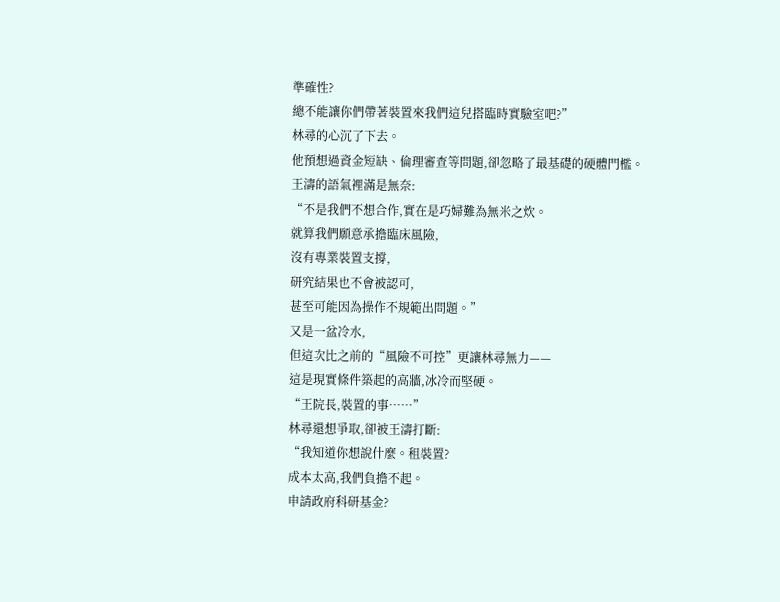準確性?
總不能讓你們帶著裝置來我們這兒搭臨時實驗室吧?”
林尋的心沉了下去。
他預想過資金短缺、倫理審查等問題,卻忽略了最基礎的硬體門檻。
王濤的語氣裡滿是無奈:
“不是我們不想合作,實在是巧婦難為無米之炊。
就算我們願意承擔臨床風險,
沒有專業裝置支撐,
研究結果也不會被認可,
甚至可能因為操作不規範出問題。”
又是一盆冷水,
但這次比之前的“風險不可控”更讓林尋無力——
這是現實條件築起的高牆,冰冷而堅硬。
“王院長,裝置的事……”
林尋還想爭取,卻被王濤打斷:
“我知道你想說什麼。租裝置?
成本太高,我們負擔不起。
申請政府科研基金?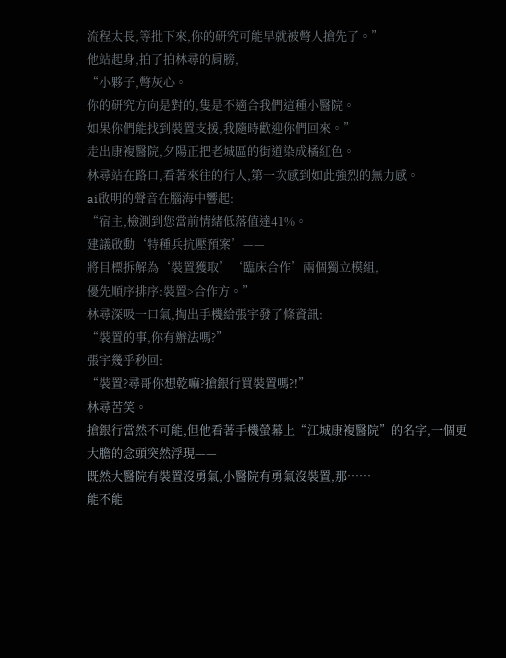流程太長,等批下來,你的研究可能早就被彆人搶先了。”
他站起身,拍了拍林尋的肩膀,
“小夥子,彆灰心。
你的研究方向是對的,隻是不適合我們這種小醫院。
如果你們能找到裝置支援,我隨時歡迎你們回來。”
走出康複醫院,夕陽正把老城區的街道染成橘紅色。
林尋站在路口,看著來往的行人,第一次感到如此強烈的無力感。
ai啟明的聲音在腦海中響起:
“宿主,檢測到您當前情緒低落值達41%。
建議啟動‘特種兵抗壓預案’——
將目標拆解為‘裝置獲取’‘臨床合作’兩個獨立模組,
優先順序排序:裝置>合作方。”
林尋深吸一口氣,掏出手機給張宇發了條資訊:
“裝置的事,你有辦法嗎?”
張宇幾乎秒回:
“裝置?尋哥你想乾嘛?搶銀行買裝置嗎?!”
林尋苦笑。
搶銀行當然不可能,但他看著手機螢幕上“江城康複醫院”的名字,一個更大膽的念頭突然浮現——
既然大醫院有裝置沒勇氣,小醫院有勇氣沒裝置,那……
能不能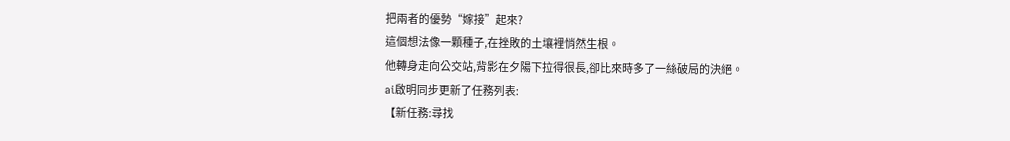把兩者的優勢“嫁接”起來?
這個想法像一顆種子,在挫敗的土壤裡悄然生根。
他轉身走向公交站,背影在夕陽下拉得很長,卻比來時多了一絲破局的決絕。
ai啟明同步更新了任務列表:
【新任務:尋找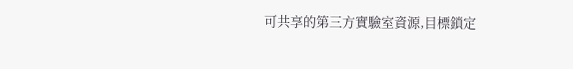可共享的第三方實驗室資源,目標鎖定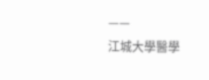——
江城大學醫學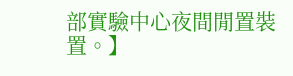部實驗中心夜間閒置裝置。】